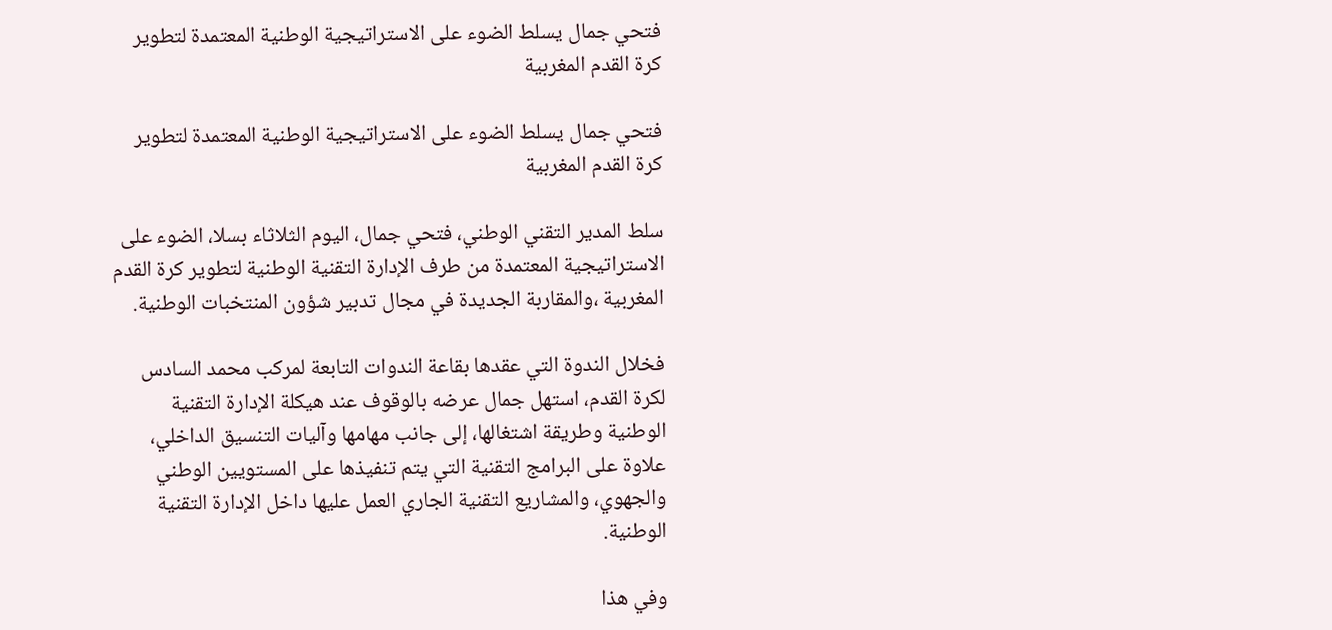فتحي جمال يسلط الضوء على الاستراتيجية الوطنية المعتمدة لتطوير كرة القدم المغربية

فتحي جمال يسلط الضوء على الاستراتيجية الوطنية المعتمدة لتطوير كرة القدم المغربية

سلط المدير التقني الوطني، فتحي جمال، اليوم الثلاثاء بسلا، الضوء على الاستراتيجية المعتمدة من طرف الإدارة التقنية الوطنية لتطوير كرة القدم المغربية ،والمقاربة الجديدة في مجال تدبير شؤون المنتخبات الوطنية.

فخلال الندوة التي عقدها بقاعة الندوات التابعة لمركب محمد السادس لكرة القدم، استهل جمال عرضه بالوقوف عند هيكلة الإدارة التقنية الوطنية وطريقة اشتغالها، إلى جانب مهامها وآليات التنسيق الداخلي، علاوة على البرامج التقنية التي يتم تنفيذها على المستويين الوطني والجهوي، والمشاريع التقنية الجاري العمل عليها داخل الإدارة التقنية الوطنية.

وفي هذا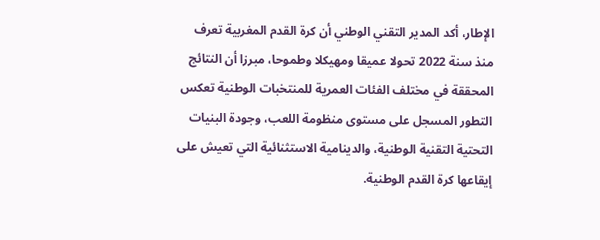الإطار، أكد المدير التقني الوطني أن كرة القدم المغربية تعرف منذ سنة 2022 تحولا عميقا ومهيكلا وطموحا، مبرزا أن النتائج المحققة في مختلف الفئات العمرية للمنتخبات الوطنية تعكس التطور المسجل على مستوى منظومة اللعب، وجودة البنيات التحتية التقنية الوطنية، والدينامية الاستثنائية التي تعيش على إيقاعها كرة القدم الوطنية.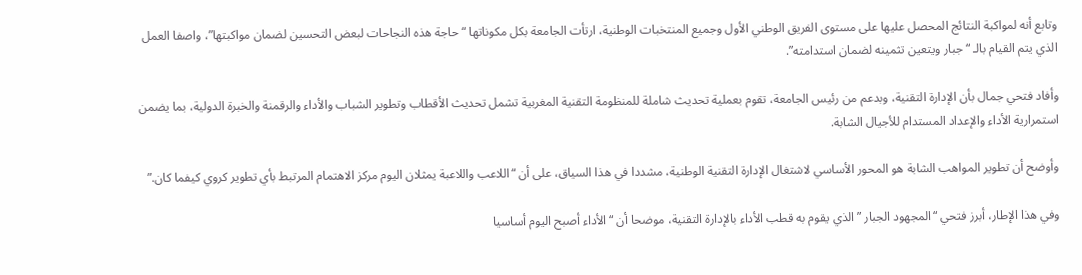وتابع أنه لمواكبة النتائج المحصل عليها على مستوى الفريق الوطني الأول وجميع المنتخبات الوطنية، ارتأت الجامعة بكل مكوناتها “حاجة هذه النجاحات لبعض التحسين لضمان مواكبتها”، واصفا العمل الذي يتم القيام بالـ “جبار ويتعين تثمينه لضمان استدامته”.

وأفاد فتحي جمال بأن الإدارة التقنية، وبدعم من رئيس الجامعة، تقوم بعملية تحديث شاملة للمنظومة التقنية المغربية تشمل تحديث الأقطاب وتطوير الشباب والأداء والرقمنة والخبرة الدولية، بما يضمن استمرارية الأداء والإعداد المستدام للأجيال الشابة.

وأوضح أن تطوير المواهب الشابة هو المحور الأساسي لاشتغال الإدارة التقنية الوطنية، مشددا في هذا السياق، على أن “اللاعب واللاعبة يمثلان اليوم مركز الاهتمام المرتبط بأي تطوير كروي كيفما كان.”

وفي هذا الإطار، أبرز فتحي “المجهود الجبار ” الذي يقوم به قطب الأداء بالإدارة التقنية، موضحا أن “الأداء أصبح اليوم أساسيا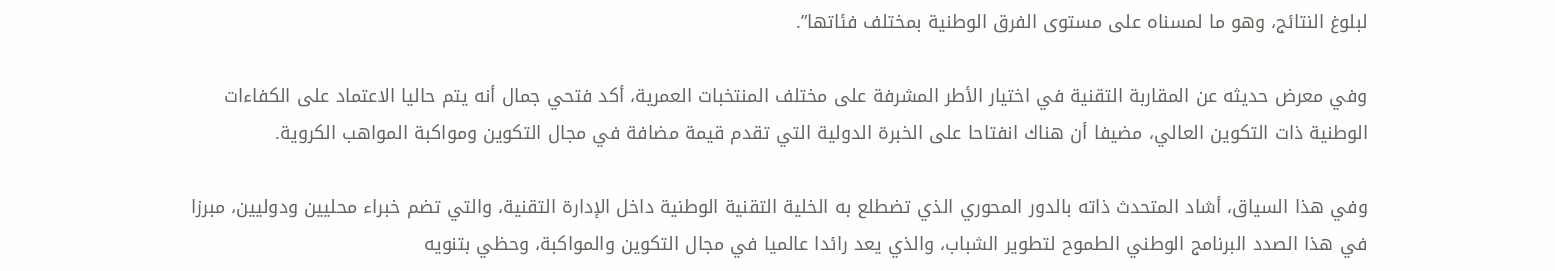لبلوغ النتائج، وهو ما لمسناه على مستوى الفرق الوطنية بمختلف فئاتها”.

وفي معرض حديثه عن المقاربة التقنية في اختيار الأطر المشرفة على مختلف المنتخبات العمرية، أكد فتحي جمال أنه يتم حاليا الاعتماد على الكفاءات الوطنية ذات التكوين العالي، مضيفا أن هناك انفتاحا على الخبرة الدولية التي تقدم قيمة مضافة في مجال التكوين ومواكبة المواهب الكروية.

وفي هذا السياق، أشاد المتحدث ذاته بالدور المحوري الذي تضطلع به الخلية التقنية الوطنية داخل الإدارة التقنية، والتي تضم خبراء محليين ودوليين، مبرزا في هذا الصدد البرنامج الوطني الطموح لتطوير الشباب، والذي يعد رائدا عالميا في مجال التكوين والمواكبة، وحظي بتنويه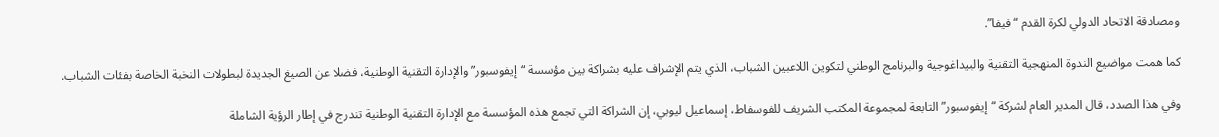ومصادقة الاتحاد الدولي لكرة القدم “فيفا”.

كما همت مواضيع الندوة المنهجية التقنية والبيداغوجية والبرنامج الوطني لتكوين اللاعبين الشباب، الذي يتم الإشراف عليه بشراكة بين مؤسسة “إيفوسبور” والإدارة التقنية الوطنية، فضلا عن الصيغ الجديدة لبطولات النخبة الخاصة بفئات الشباب.

وفي هذا الصدد، قال المدير العام لشركة “إيفوسبور” التابعة لمجموعة المكتب الشريف للفوسفاط، إسماعيل ليوبي، إن الشراكة التي تجمع هذه المؤسسة مع الإدارة التقنية الوطنية تندرج في إطار الرؤية الشاملة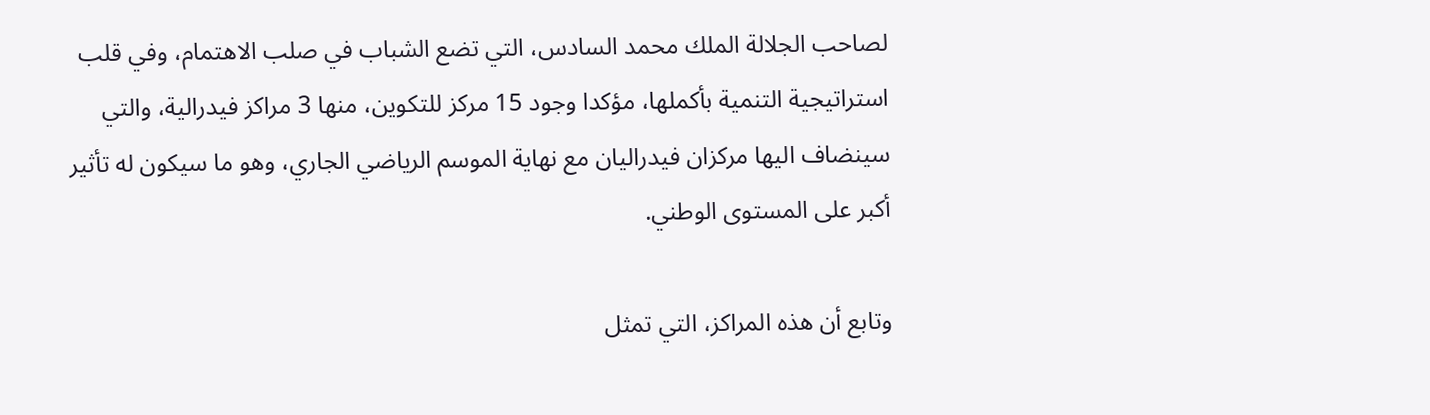لصاحب الجلالة الملك محمد السادس، التي تضع الشباب في صلب الاهتمام، وفي قلب استراتيجية التنمية بأكملها، مؤكدا وجود 15 مركز للتكوين، منها 3 مراكز فيدرالية، والتي سينضاف اليها مركزان فيدراليان مع نهاية الموسم الرياضي الجاري، وهو ما سيكون له تأثير أكبر على المستوى الوطني.

وتابع أن هذه المراكز، التي تمثل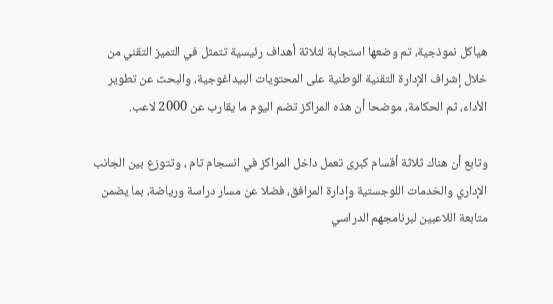هياكل نموذجية، تم وضعها استجابة لثلاثة أهداف رئيسية تتمثل في التميز التقني من خلال إشراف الإدارة التقنية الوطنية على المحتويات البيداغوجية، والبحث عن تطوير الأداء، ثم الحكامة، موضحا أن هذه المراكز تضم اليوم ما يقارب عن 2000 لاعب.

وتابع أن هناك ثلاثة أقسام كبرى تعمل داخل المراكز في انسجام تام ، وتتوزع بين الجانب الإداري والخدمات اللوجستية وإدارة المرافق، فضلا عن مسار دراسة ورياضة، بما يضمن متابعة اللاعبين لبرنامجهم الدراسي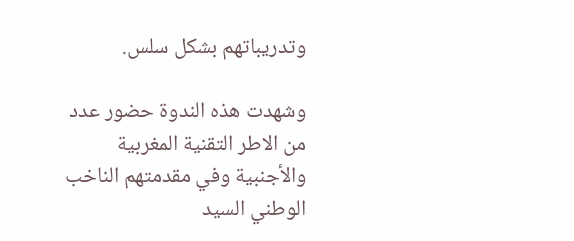وتدريباتهم بشكل سلس.

وشهدت هذه الندوة حضور عدد من الاطر التقنية المغربية والأجنبية وفي مقدمتهم الناخب الوطني السيد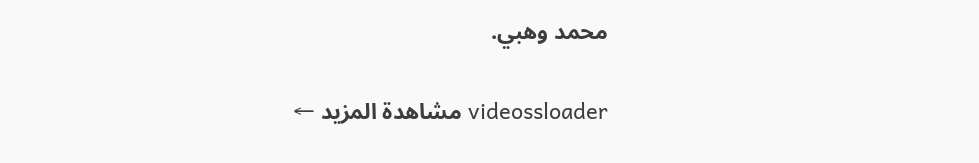محمد وهبي.

videossloader مشاهدة المزيد ←